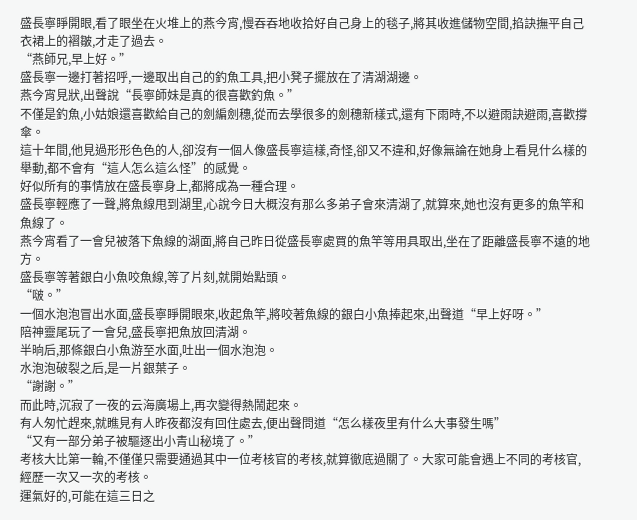盛長寧睜開眼,看了眼坐在火堆上的燕今宵,慢吞吞地收拾好自己身上的毯子,將其收進儲物空間,掐訣撫平自己衣裙上的褶皺,才走了過去。
“燕師兄,早上好。”
盛長寧一邊打著招呼,一邊取出自己的釣魚工具,把小凳子擺放在了清湖湖邊。
燕今宵見狀,出聲說“長寧師妹是真的很喜歡釣魚。”
不僅是釣魚,小姑娘還喜歡給自己的劍編劍穗,從而去學很多的劍穗新樣式,還有下雨時,不以避雨訣避雨,喜歡撐傘。
這十年間,他見過形形色色的人,卻沒有一個人像盛長寧這樣,奇怪,卻又不違和,好像無論在她身上看見什么樣的舉動,都不會有“這人怎么這么怪”的感覺。
好似所有的事情放在盛長寧身上,都將成為一種合理。
盛長寧輕應了一聲,將魚線甩到湖里,心說今日大概沒有那么多弟子會來清湖了,就算來,她也沒有更多的魚竿和魚線了。
燕今宵看了一會兒被落下魚線的湖面,將自己昨日從盛長寧處買的魚竿等用具取出,坐在了距離盛長寧不遠的地方。
盛長寧等著銀白小魚咬魚線,等了片刻,就開始點頭。
“啵。”
一個水泡泡冒出水面,盛長寧睜開眼來,收起魚竿,將咬著魚線的銀白小魚捧起來,出聲道“早上好呀。”
陪神靈尾玩了一會兒,盛長寧把魚放回清湖。
半晌后,那條銀白小魚游至水面,吐出一個水泡泡。
水泡泡破裂之后,是一片銀葉子。
“謝謝。”
而此時,沉寂了一夜的云海廣場上,再次變得熱鬧起來。
有人匆忙趕來,就瞧見有人昨夜都沒有回住處去,便出聲問道“怎么樣夜里有什么大事發生嗎”
“又有一部分弟子被驅逐出小青山秘境了。”
考核大比第一輪,不僅僅只需要通過其中一位考核官的考核,就算徹底過關了。大家可能會遇上不同的考核官,經歷一次又一次的考核。
運氣好的,可能在這三日之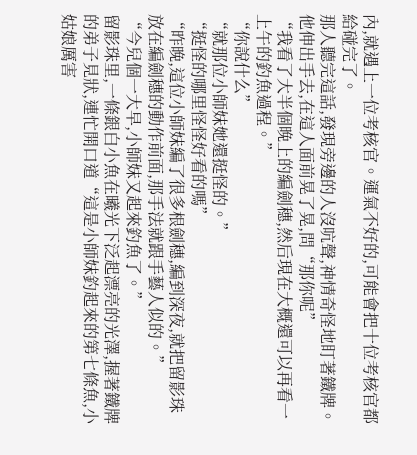內,就遇上一位考核官。運氣不好的,可能會把十位考核官都給碰完了。
那人聽完這話,發現旁邊的人沒吭聲,神情奇怪地盯著鐵牌。他伸出手去,在這人面前晃了晃,問“那你呢”
“我看了大半個晚上的編劍穗,然后現在大概還可以再看一上午的釣魚過程。”
“你說什么”
“就那位小師妹她還挺怪的。”
“挺怪的哪里怪怪好看的嗎”
“昨晚,這位小師妹編了很多根劍穗,編到深夜,就把留影珠放在編劍穗的動作前面,那手法就跟手藝人似的。”
“今兒個一大早,小師妹又起來釣魚了。”
留影珠里,一條銀白小魚在曦光下泛起漂亮的光澤,握著鐵牌的弟子見狀,連忙開口道“這是小師妹釣起來的第七條魚,小姑娘厲害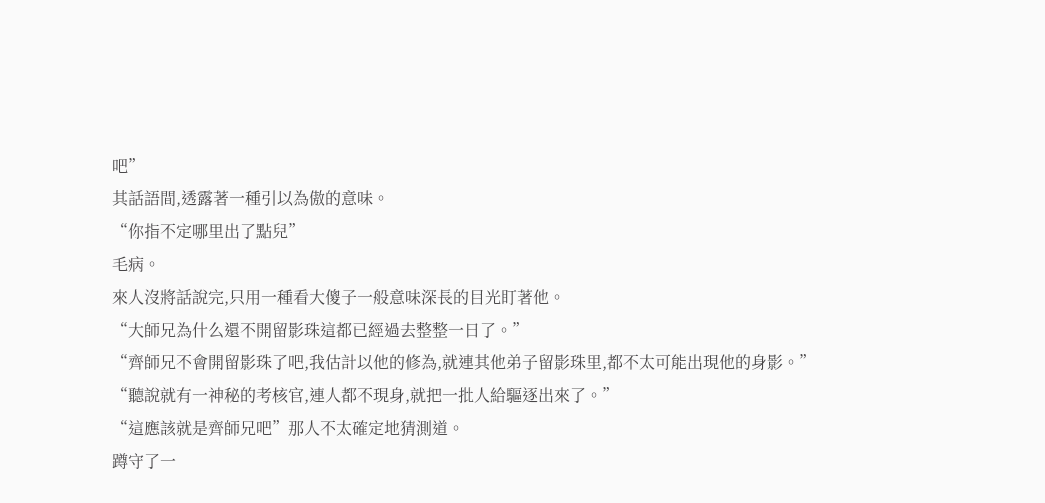吧”
其話語間,透露著一種引以為傲的意味。
“你指不定哪里出了點兒”
毛病。
來人沒將話說完,只用一種看大傻子一般意味深長的目光盯著他。
“大師兄為什么還不開留影珠這都已經過去整整一日了。”
“齊師兄不會開留影珠了吧,我估計以他的修為,就連其他弟子留影珠里,都不太可能出現他的身影。”
“聽說就有一神秘的考核官,連人都不現身,就把一批人給驅逐出來了。”
“這應該就是齊師兄吧”那人不太確定地猜測道。
蹲守了一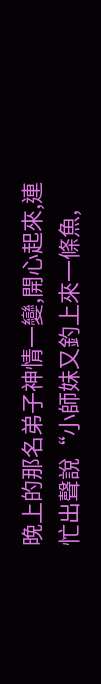晚上的那名弟子神情一變,開心起來,連忙出聲說“小師妹又釣上來一條魚,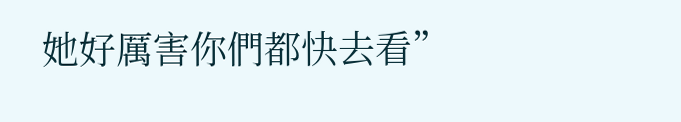她好厲害你們都快去看”